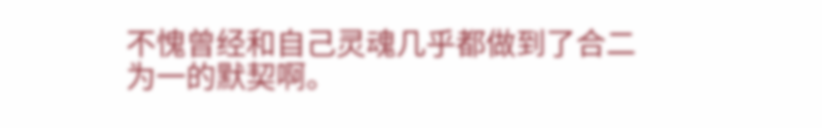不愧曾经和自己灵魂几乎都做到了合二为一的默契啊。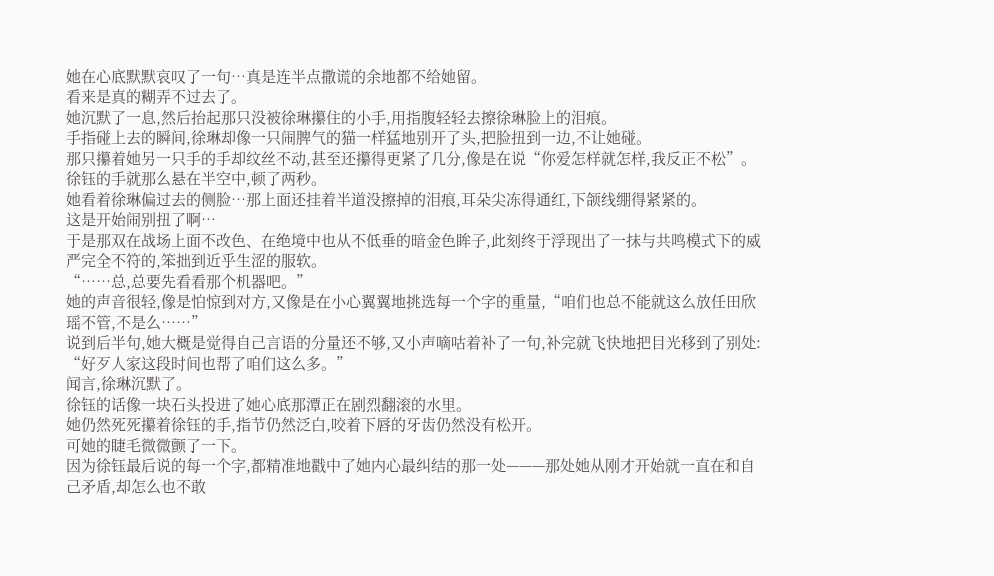她在心底默默哀叹了一句…真是连半点撒谎的余地都不给她留。
看来是真的糊弄不过去了。
她沉默了一息,然后抬起那只没被徐琳攥住的小手,用指腹轻轻去擦徐琳脸上的泪痕。
手指碰上去的瞬间,徐琳却像一只闹脾气的猫一样猛地别开了头,把脸扭到一边,不让她碰。
那只攥着她另一只手的手却纹丝不动,甚至还攥得更紧了几分,像是在说“你爱怎样就怎样,我反正不松”。
徐钰的手就那么悬在半空中,顿了两秒。
她看着徐琳偏过去的侧脸…那上面还挂着半道没擦掉的泪痕,耳朵尖冻得通红,下颌线绷得紧紧的。
这是开始闹别扭了啊…
于是那双在战场上面不改色、在绝境中也从不低垂的暗金色眸子,此刻终于浮现出了一抹与共鸣模式下的威严完全不符的,笨拙到近乎生涩的服软。
“……总,总要先看看那个机器吧。”
她的声音很轻,像是怕惊到对方,又像是在小心翼翼地挑选每一个字的重量,“咱们也总不能就这么放任田欣瑶不管,不是么……”
说到后半句,她大概是觉得自己言语的分量还不够,又小声嘀咕着补了一句,补完就飞快地把目光移到了别处:
“好歹人家这段时间也帮了咱们这么多。”
闻言,徐琳沉默了。
徐钰的话像一块石头投进了她心底那潭正在剧烈翻滚的水里。
她仍然死死攥着徐钰的手,指节仍然泛白,咬着下唇的牙齿仍然没有松开。
可她的睫毛微微颤了一下。
因为徐钰最后说的每一个字,都精准地戳中了她内心最纠结的那一处———那处她从刚才开始就一直在和自己矛盾,却怎么也不敢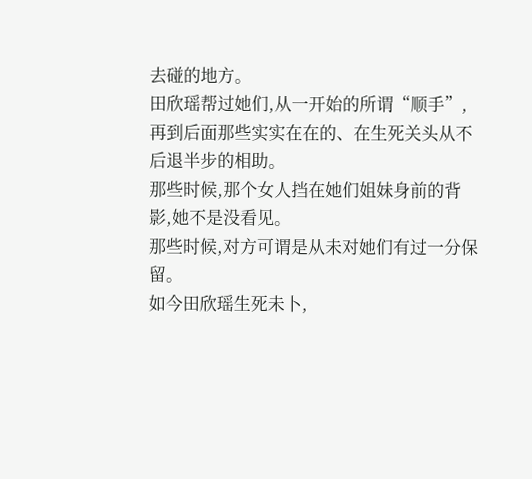去碰的地方。
田欣瑶帮过她们,从一开始的所谓“顺手”,再到后面那些实实在在的、在生死关头从不后退半步的相助。
那些时候,那个女人挡在她们姐妹身前的背影,她不是没看见。
那些时候,对方可谓是从未对她们有过一分保留。
如今田欣瑶生死未卜,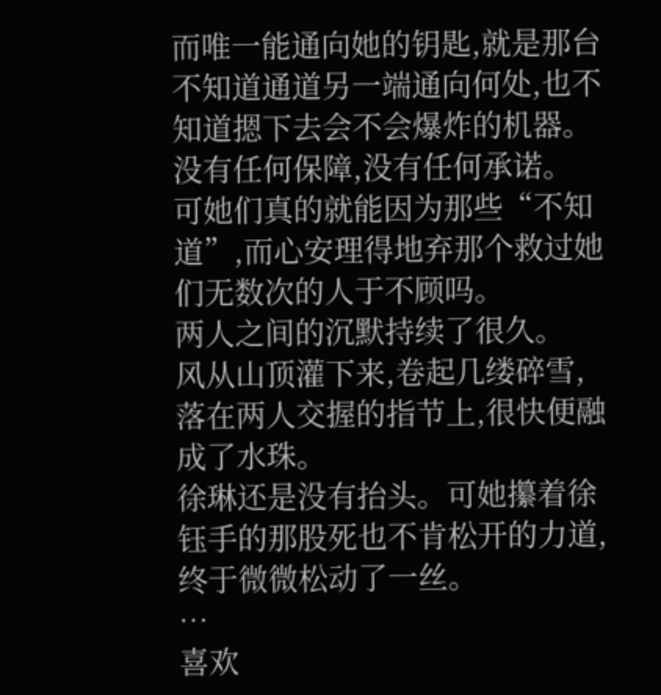而唯一能通向她的钥匙,就是那台不知道通道另一端通向何处,也不知道摁下去会不会爆炸的机器。
没有任何保障,没有任何承诺。
可她们真的就能因为那些“不知道”,而心安理得地弃那个救过她们无数次的人于不顾吗。
两人之间的沉默持续了很久。
风从山顶灌下来,卷起几缕碎雪,落在两人交握的指节上,很快便融成了水珠。
徐琳还是没有抬头。可她攥着徐钰手的那股死也不肯松开的力道,终于微微松动了一丝。
…
喜欢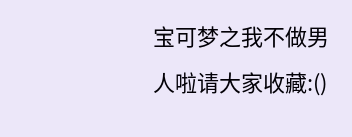宝可梦之我不做男人啦请大家收藏:()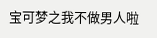宝可梦之我不做男人啦